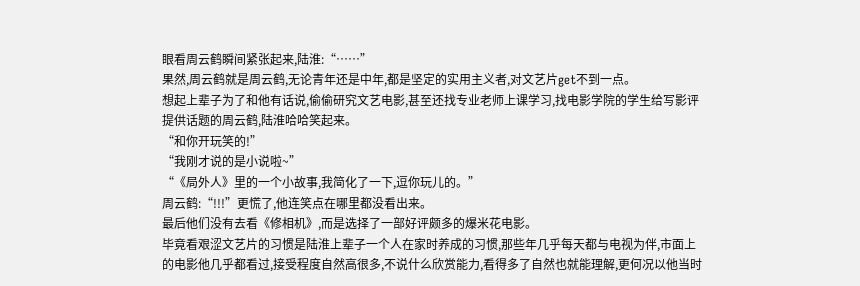眼看周云鹤瞬间紧张起来,陆淮:“……”
果然,周云鹤就是周云鹤,无论青年还是中年,都是坚定的实用主义者,对文艺片get不到一点。
想起上辈子为了和他有话说,偷偷研究文艺电影,甚至还找专业老师上课学习,找电影学院的学生给写影评提供话题的周云鹤,陆淮哈哈笑起来。
“和你开玩笑的!”
“我刚才说的是小说啦~”
“《局外人》里的一个小故事,我简化了一下,逗你玩儿的。”
周云鹤:“!!!”更慌了,他连笑点在哪里都没看出来。
最后他们没有去看《修相机》,而是选择了一部好评颇多的爆米花电影。
毕竟看艰涩文艺片的习惯是陆淮上辈子一个人在家时养成的习惯,那些年几乎每天都与电视为伴,市面上的电影他几乎都看过,接受程度自然高很多,不说什么欣赏能力,看得多了自然也就能理解,更何况以他当时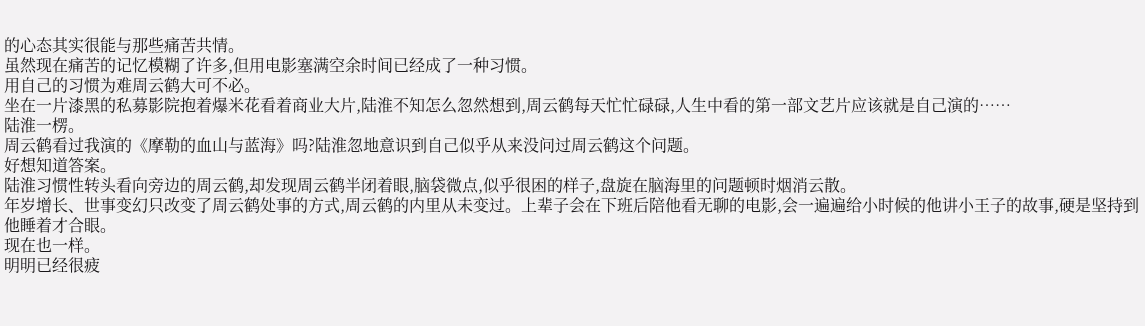的心态其实很能与那些痛苦共情。
虽然现在痛苦的记忆模糊了许多,但用电影塞满空余时间已经成了一种习惯。
用自己的习惯为难周云鹤大可不必。
坐在一片漆黑的私募影院抱着爆米花看着商业大片,陆淮不知怎么忽然想到,周云鹤每天忙忙碌碌,人生中看的第一部文艺片应该就是自己演的……
陆淮一楞。
周云鹤看过我演的《摩勒的血山与蓝海》吗?陆淮忽地意识到自己似乎从来没问过周云鹤这个问题。
好想知道答案。
陆淮习惯性转头看向旁边的周云鹤,却发现周云鹤半闭着眼,脑袋微点,似乎很困的样子,盘旋在脑海里的问题顿时烟消云散。
年岁增长、世事变幻只改变了周云鹤处事的方式,周云鹤的内里从未变过。上辈子会在下班后陪他看无聊的电影,会一遍遍给小时候的他讲小王子的故事,硬是坚持到他睡着才合眼。
现在也一样。
明明已经很疲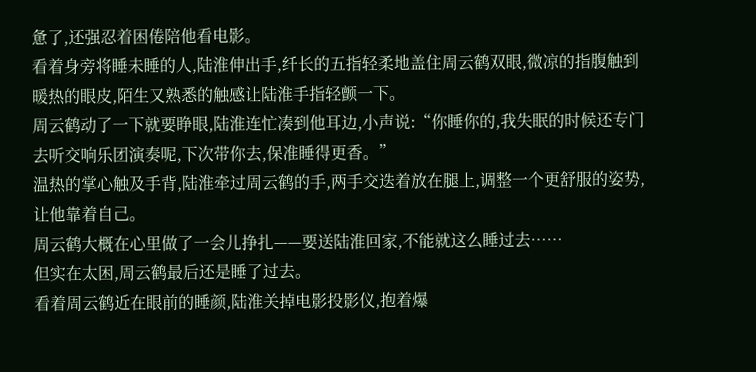惫了,还强忍着困倦陪他看电影。
看着身旁将睡未睡的人,陆淮伸出手,纤长的五指轻柔地盖住周云鹤双眼,微凉的指腹触到暖热的眼皮,陌生又熟悉的触感让陆淮手指轻颤一下。
周云鹤动了一下就要睁眼,陆淮连忙凑到他耳边,小声说:“你睡你的,我失眠的时候还专门去听交响乐团演奏呢,下次带你去,保准睡得更香。”
温热的掌心触及手背,陆淮牵过周云鹤的手,两手交迭着放在腿上,调整一个更舒服的姿势,让他靠着自己。
周云鹤大概在心里做了一会儿挣扎——要送陆淮回家,不能就这么睡过去……
但实在太困,周云鹤最后还是睡了过去。
看着周云鹤近在眼前的睡颜,陆淮关掉电影投影仪,抱着爆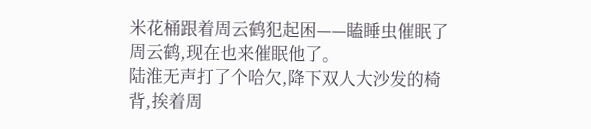米花桶跟着周云鹤犯起困——瞌睡虫催眠了周云鹤,现在也来催眠他了。
陆淮无声打了个哈欠,降下双人大沙发的椅背,挨着周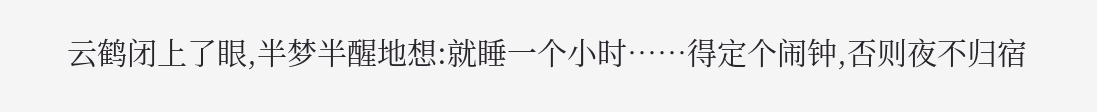云鹤闭上了眼,半梦半醒地想:就睡一个小时……得定个闹钟,否则夜不归宿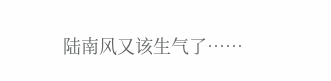陆南风又该生气了……